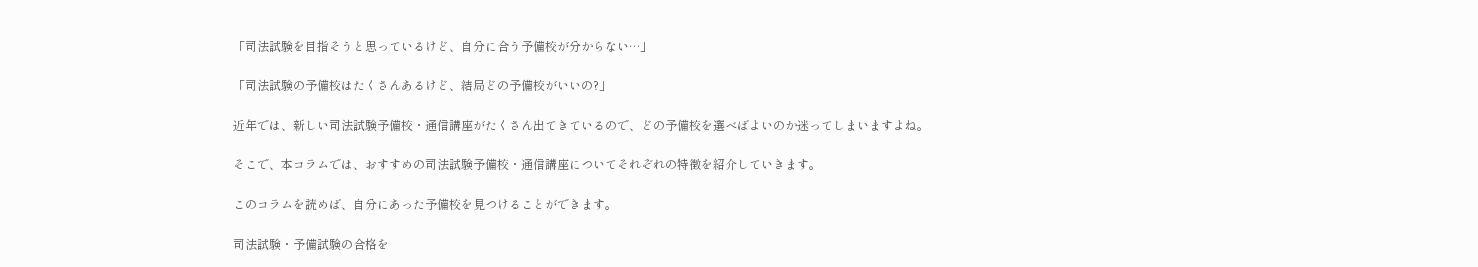「司法試験を目指そうと思っているけど、自分に合う予備校が分からない…」

「司法試験の予備校はたくさんあるけど、結局どの予備校がいいの?」

近年では、新しい司法試験予備校・通信講座がたくさん出てきているので、どの予備校を選べばよいのか迷ってしまいますよね。

そこで、本コラムでは、おすすめの司法試験予備校・通信講座についてそれぞれの特徴を紹介していきます。

このコラムを読めば、自分にあった予備校を見つけることができます。

司法試験・予備試験の合格を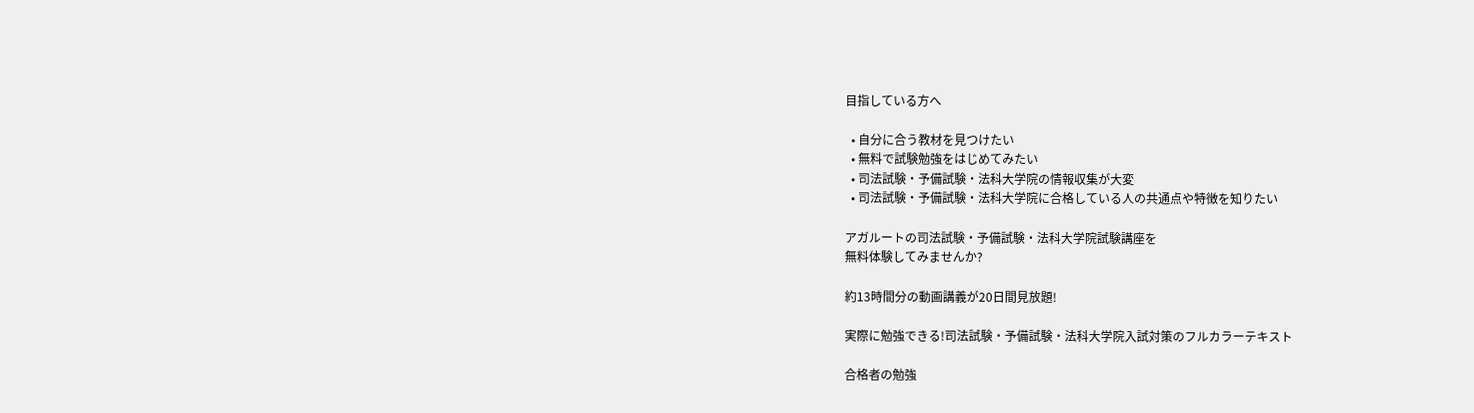目指している方へ

  • 自分に合う教材を見つけたい
  • 無料で試験勉強をはじめてみたい
  • 司法試験・予備試験・法科大学院の情報収集が大変
  • 司法試験・予備試験・法科大学院に合格している人の共通点や特徴を知りたい

アガルートの司法試験・予備試験・法科大学院試験講座を
無料体験してみませんか?

約13時間分の動画講義が20日間見放題!

実際に勉強できる!司法試験・予備試験・法科大学院入試対策のフルカラーテキスト

合格者の勉強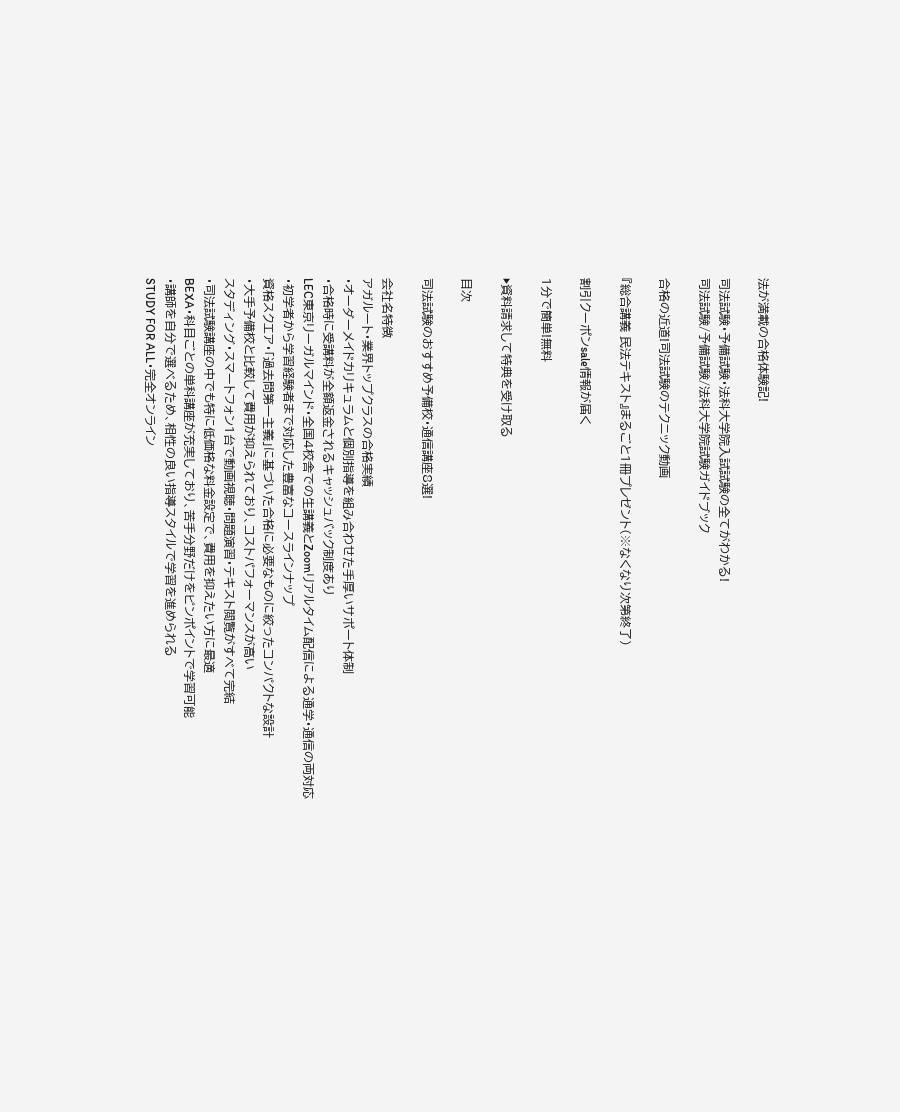法が満載の合格体験記!

司法試験・予備試験・法科大学院入試試験の全てがわかる!
司法試験/予備試験/法科大学院試験ガイドブック

合格の近道!司法試験のテクニック動画

『総合講義 民法テキスト』まるごと1冊プレゼント(※なくなり次第終了)

割引クーポンsale情報が届く

1分で簡単!無料

▶資料請求して特典を受け取る

目次

司法試験のおすすめ予備校・通信講座8選!

会社名特徴
アガルート・業界トップクラスの合格実績
・オーダーメイドカリキュラムと個別指導を組み合わせた手厚いサポート体制
・合格時に受講料が全額返金されるキャッシュバック制度あり
LEC東京リーガルマインド・全国4校舎での生講義とZoomリアルタイム配信による通学・通信の両対応
・初学者から学習経験者まで対応した豊富なコースラインナップ
資格スクエア・「過去問第一主義」に基づいた合格に必要なものに絞ったコンパクトな設計
・大手予備校と比較して費用が抑えられており、コストパフォーマンスが高い
スタディング・スマートフォン1台で動画視聴・問題演習・テキスト閲覧がすべて完結
・司法試験講座の中でも特に低価格な料金設定で、費用を抑えたい方に最適
BEXA・科目ごとの単科講座が充実しており、苦手分野だけをピンポイントで学習可能
・講師を自分で選べるため、相性の良い指導スタイルで学習を進められる
STUDY FOR ALL・完全オンライン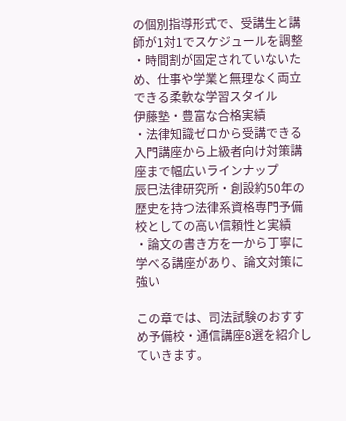の個別指導形式で、受講生と講師が1対1でスケジュールを調整
・時間割が固定されていないため、仕事や学業と無理なく両立できる柔軟な学習スタイル
伊藤塾・豊富な合格実績
・法律知識ゼロから受講できる入門講座から上級者向け対策講座まで幅広いラインナップ
辰巳法律研究所・創設約50年の歴史を持つ法律系資格専門予備校としての高い信頼性と実績
・論文の書き方を一から丁寧に学べる講座があり、論文対策に強い

この章では、司法試験のおすすめ予備校・通信講座8選を紹介していきます。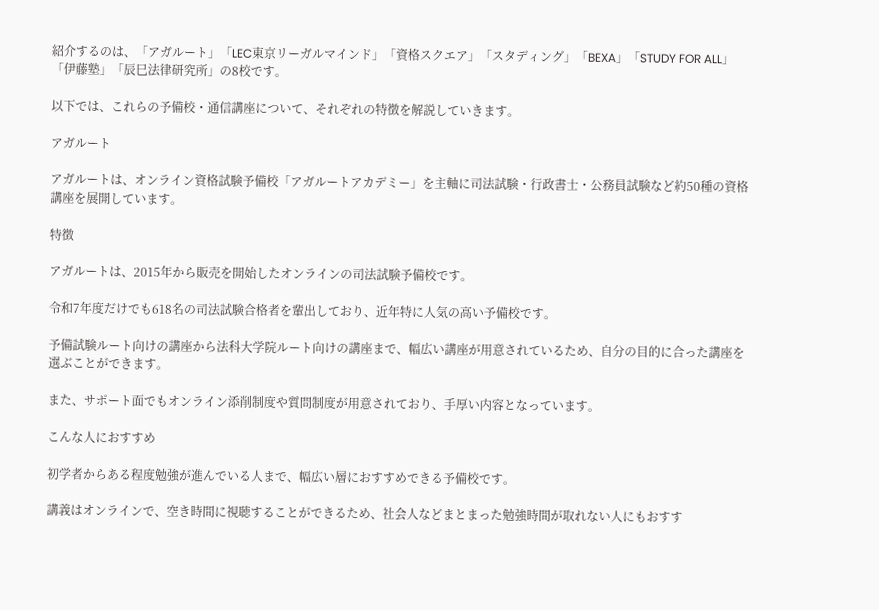紹介するのは、「アガルート」「LEC東京リーガルマインド」「資格スクエア」「スタディング」「BEXA」「STUDY FOR ALL」「伊藤塾」「辰巳法律研究所」の8校です。

以下では、これらの予備校・通信講座について、それぞれの特徴を解説していきます。

アガルート

アガルートは、オンライン資格試験予備校「アガルートアカデミー」を主軸に司法試験・行政書士・公務員試験など約50種の資格講座を展開しています。

特徴

アガルートは、2015年から販売を開始したオンラインの司法試験予備校です。

令和7年度だけでも618名の司法試験合格者を輩出しており、近年特に人気の高い予備校です。

予備試験ルート向けの講座から法科大学院ルート向けの講座まで、幅広い講座が用意されているため、自分の目的に合った講座を選ぶことができます。

また、サポート面でもオンライン添削制度や質問制度が用意されており、手厚い内容となっています。

こんな人におすすめ

初学者からある程度勉強が進んでいる人まで、幅広い層におすすめできる予備校です。

講義はオンラインで、空き時間に視聴することができるため、社会人などまとまった勉強時間が取れない人にもおすす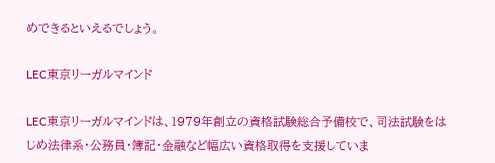めできるといえるでしょう。

LEC東京リーガルマインド

LEC東京リーガルマインドは、1979年創立の資格試験総合予備校で、司法試験をはじめ法律系・公務員・簿記・金融など幅広い資格取得を支援していま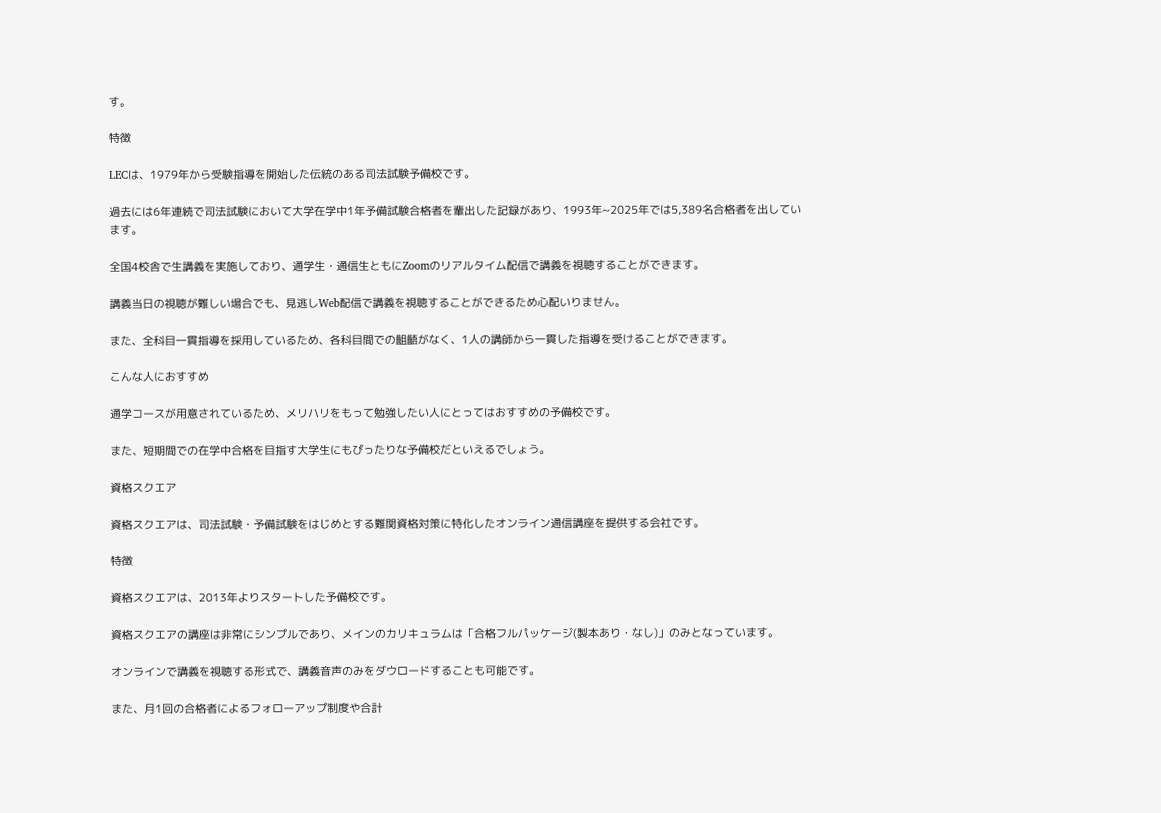す。

特徴

LECは、1979年から受験指導を開始した伝統のある司法試験予備校です。

過去には6年連続で司法試験において大学在学中1年予備試験合格者を輩出した記録があり、1993年~2025年では5,389名合格者を出しています。

全国4校舎で生講義を実施しており、通学生・通信生ともにZoomのリアルタイム配信で講義を視聴することができます。

講義当日の視聴が難しい場合でも、見逃しWeb配信で講義を視聴することができるため心配いりません。

また、全科目一貫指導を採用しているため、各科目間での齟齬がなく、1人の講師から一貫した指導を受けることができます。

こんな人におすすめ

通学コースが用意されているため、メリハリをもって勉強したい人にとってはおすすめの予備校です。

また、短期間での在学中合格を目指す大学生にもぴったりな予備校だといえるでしょう。

資格スクエア

資格スクエアは、司法試験・予備試験をはじめとする難関資格対策に特化したオンライン通信講座を提供する会社です。

特徴

資格スクエアは、2013年よりスタートした予備校です。

資格スクエアの講座は非常にシンプルであり、メインのカリキュラムは「合格フルパッケージ(製本あり・なし)」のみとなっています。

オンラインで講義を視聴する形式で、講義音声のみをダウロードすることも可能です。

また、月1回の合格者によるフォローアップ制度や合計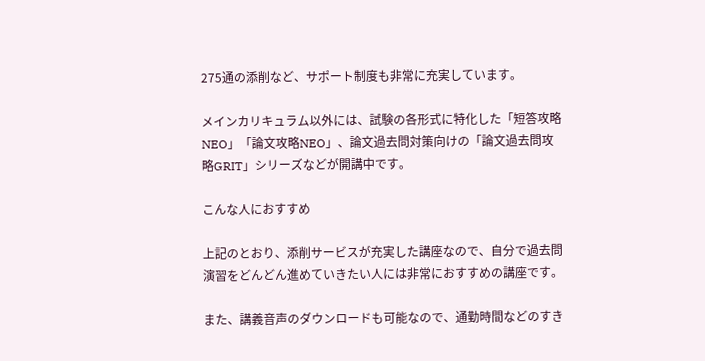275通の添削など、サポート制度も非常に充実しています。

メインカリキュラム以外には、試験の各形式に特化した「短答攻略NEO」「論文攻略NEO」、論文過去問対策向けの「論文過去問攻略GRIT」シリーズなどが開講中です。

こんな人におすすめ

上記のとおり、添削サービスが充実した講座なので、自分で過去問演習をどんどん進めていきたい人には非常におすすめの講座です。

また、講義音声のダウンロードも可能なので、通勤時間などのすき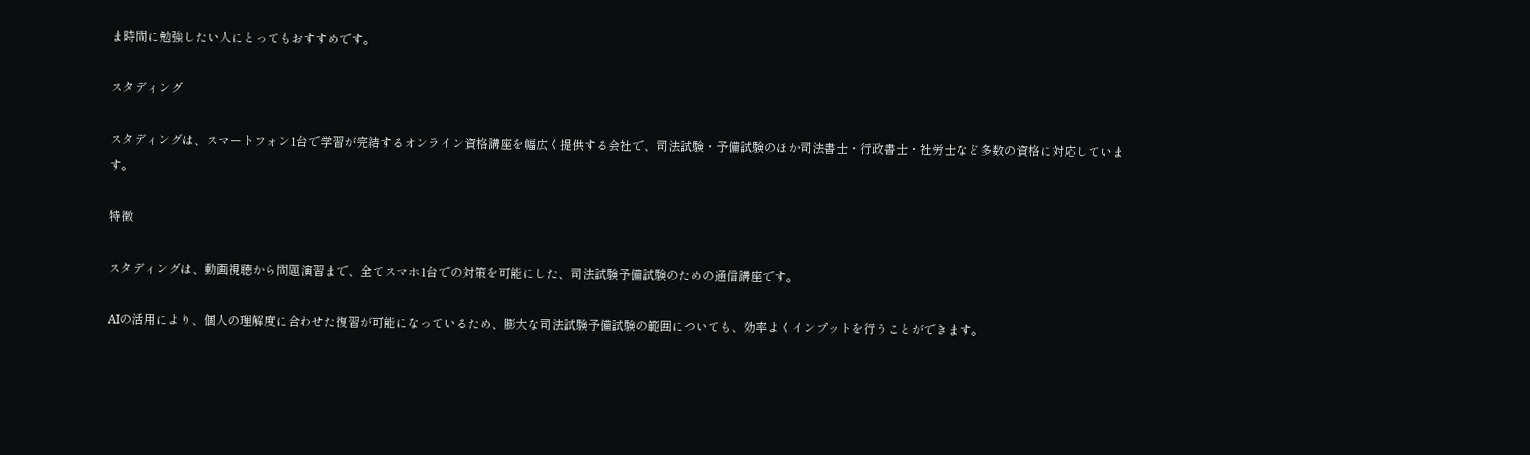ま時間に勉強したい人にとってもおすすめです。

スタディング

スタディングは、スマートフォン1台で学習が完結するオンライン資格講座を幅広く提供する会社で、司法試験・予備試験のほか司法書士・行政書士・社労士など多数の資格に対応しています。

特徴

スタディングは、動画視聴から問題演習まで、全てスマホ1台での対策を可能にした、司法試験予備試験のための通信講座です。

AIの活用により、個人の理解度に合わせた復習が可能になっているため、膨大な司法試験予備試験の範囲についても、効率よくインプットを行うことができます。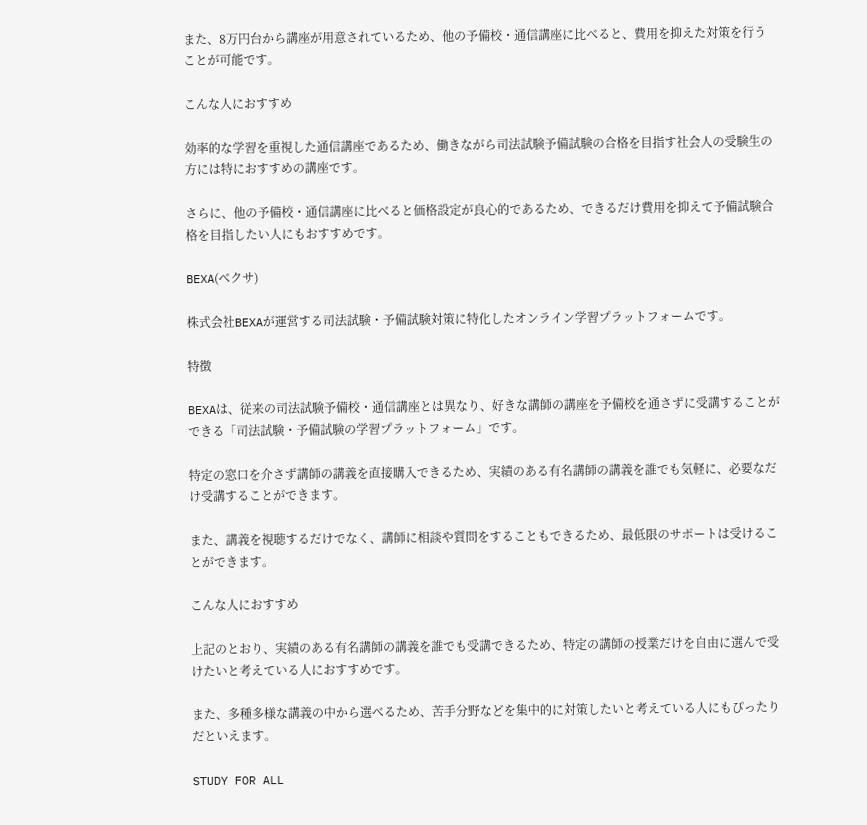また、8万円台から講座が用意されているため、他の予備校・通信講座に比べると、費用を抑えた対策を行うことが可能です。

こんな人におすすめ

効率的な学習を重視した通信講座であるため、働きながら司法試験予備試験の合格を目指す社会人の受験生の方には特におすすめの講座です。

さらに、他の予備校・通信講座に比べると価格設定が良心的であるため、できるだけ費用を抑えて予備試験合格を目指したい人にもおすすめです。

BEXA(ベクサ)

株式会社BEXAが運営する司法試験・予備試験対策に特化したオンライン学習プラットフォームです。

特徴

BEXAは、従来の司法試験予備校・通信講座とは異なり、好きな講師の講座を予備校を通さずに受講することができる「司法試験・予備試験の学習プラットフォーム」です。

特定の窓口を介さず講師の講義を直接購入できるため、実績のある有名講師の講義を誰でも気軽に、必要なだけ受講することができます。

また、講義を視聴するだけでなく、講師に相談や質問をすることもできるため、最低限のサポートは受けることができます。

こんな人におすすめ

上記のとおり、実績のある有名講師の講義を誰でも受講できるため、特定の講師の授業だけを自由に選んで受けたいと考えている人におすすめです。

また、多種多様な講義の中から選べるため、苦手分野などを集中的に対策したいと考えている人にもぴったりだといえます。

STUDY FOR ALL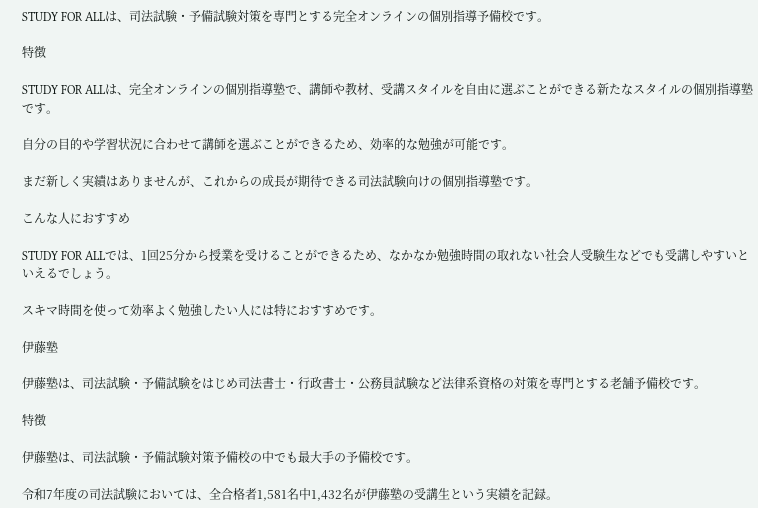STUDY FOR ALLは、司法試験・予備試験対策を専門とする完全オンラインの個別指導予備校です。

特徴

STUDY FOR ALLは、完全オンラインの個別指導塾で、講師や教材、受講スタイルを自由に選ぶことができる新たなスタイルの個別指導塾です。

自分の目的や学習状況に合わせて講師を選ぶことができるため、効率的な勉強が可能です。

まだ新しく実績はありませんが、これからの成長が期待できる司法試験向けの個別指導塾です。

こんな人におすすめ

STUDY FOR ALLでは、1回25分から授業を受けることができるため、なかなか勉強時間の取れない社会人受験生などでも受講しやすいといえるでしょう。

スキマ時間を使って効率よく勉強したい人には特におすすめです。

伊藤塾

伊藤塾は、司法試験・予備試験をはじめ司法書士・行政書士・公務員試験など法律系資格の対策を専門とする老舗予備校です。

特徴

伊藤塾は、司法試験・予備試験対策予備校の中でも最大手の予備校です。

令和7年度の司法試験においては、全合格者1,581名中1,432名が伊藤塾の受講生という実績を記録。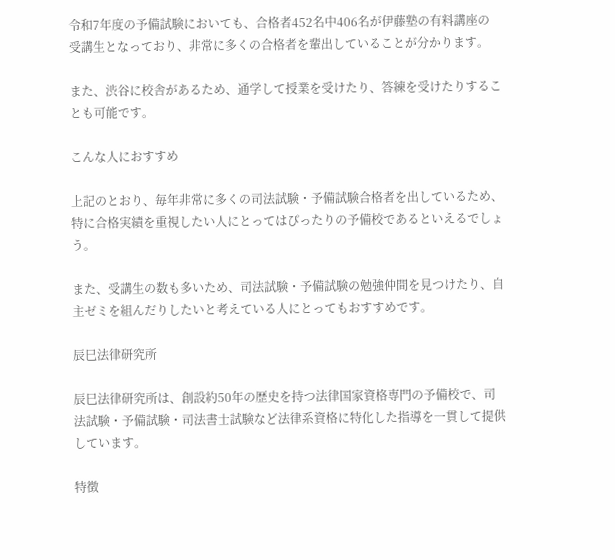令和7年度の予備試験においても、合格者452名中406名が伊藤塾の有料講座の受講生となっており、非常に多くの合格者を輩出していることが分かります。

また、渋谷に校舎があるため、通学して授業を受けたり、答練を受けたりすることも可能です。

こんな人におすすめ

上記のとおり、毎年非常に多くの司法試験・予備試験合格者を出しているため、特に合格実績を重視したい人にとってはぴったりの予備校であるといえるでしょう。

また、受講生の数も多いため、司法試験・予備試験の勉強仲間を見つけたり、自主ゼミを組んだりしたいと考えている人にとってもおすすめです。

辰巳法律研究所

辰巳法律研究所は、創設約50年の歴史を持つ法律国家資格専門の予備校で、司法試験・予備試験・司法書士試験など法律系資格に特化した指導を一貫して提供しています。

特徴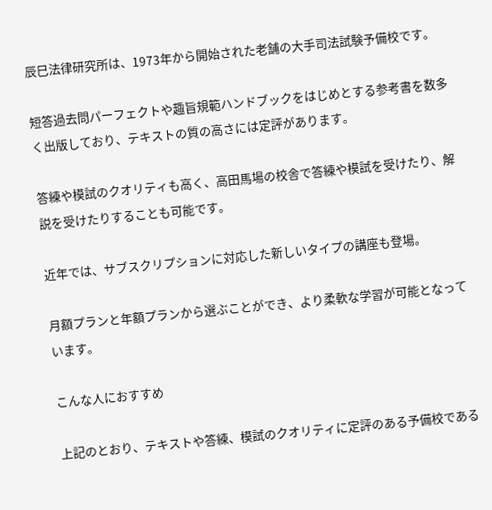辰巳法律研究所は、1973年から開始された老舗の大手司法試験予備校です。

短答過去問パーフェクトや趣旨規範ハンドブックをはじめとする参考書を数多く出版しており、テキストの質の高さには定評があります。

答練や模試のクオリティも高く、高田馬場の校舎で答練や模試を受けたり、解説を受けたりすることも可能です。

近年では、サブスクリプションに対応した新しいタイプの講座も登場。

月額プランと年額プランから選ぶことができ、より柔軟な学習が可能となっています。

こんな人におすすめ

上記のとおり、テキストや答練、模試のクオリティに定評のある予備校である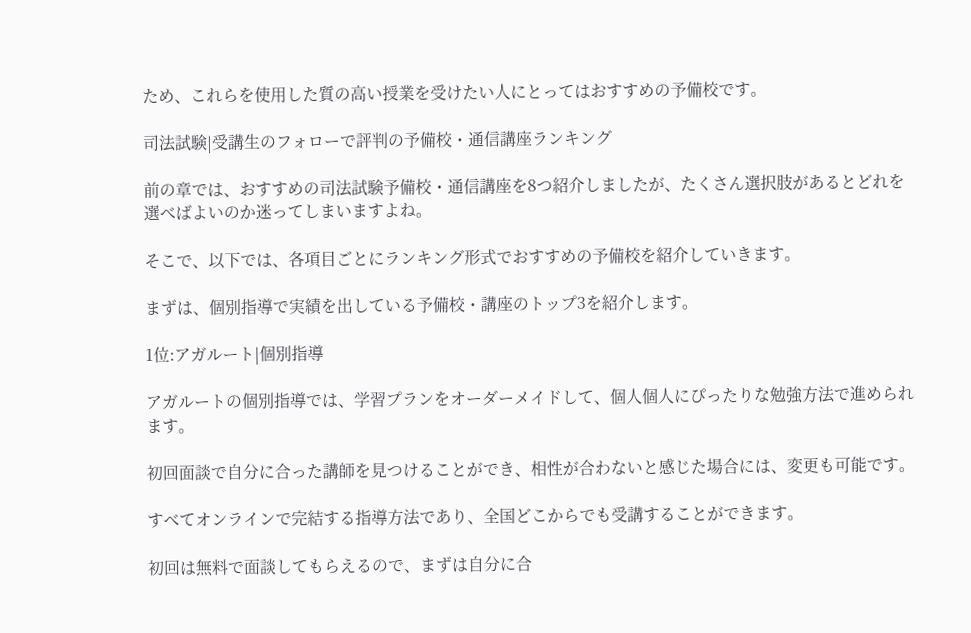ため、これらを使用した質の高い授業を受けたい人にとってはおすすめの予備校です。

司法試験|受講生のフォローで評判の予備校・通信講座ランキング

前の章では、おすすめの司法試験予備校・通信講座を8つ紹介しましたが、たくさん選択肢があるとどれを選べばよいのか迷ってしまいますよね。

そこで、以下では、各項目ごとにランキング形式でおすすめの予備校を紹介していきます。

まずは、個別指導で実績を出している予備校・講座のトップ3を紹介します。

1位:アガルート|個別指導

アガルートの個別指導では、学習プランをオーダーメイドして、個人個人にぴったりな勉強方法で進められます。

初回面談で自分に合った講師を見つけることができ、相性が合わないと感じた場合には、変更も可能です。

すべてオンラインで完結する指導方法であり、全国どこからでも受講することができます。

初回は無料で面談してもらえるので、まずは自分に合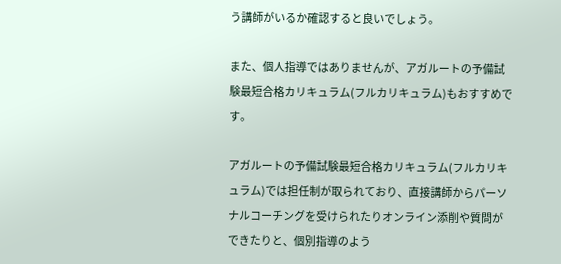う講師がいるか確認すると良いでしょう。

また、個人指導ではありませんが、アガルートの予備試験最短合格カリキュラム(フルカリキュラム)もおすすめです。

アガルートの予備試験最短合格カリキュラム(フルカリキュラム)では担任制が取られており、直接講師からパーソナルコーチングを受けられたりオンライン添削や質問ができたりと、個別指導のよう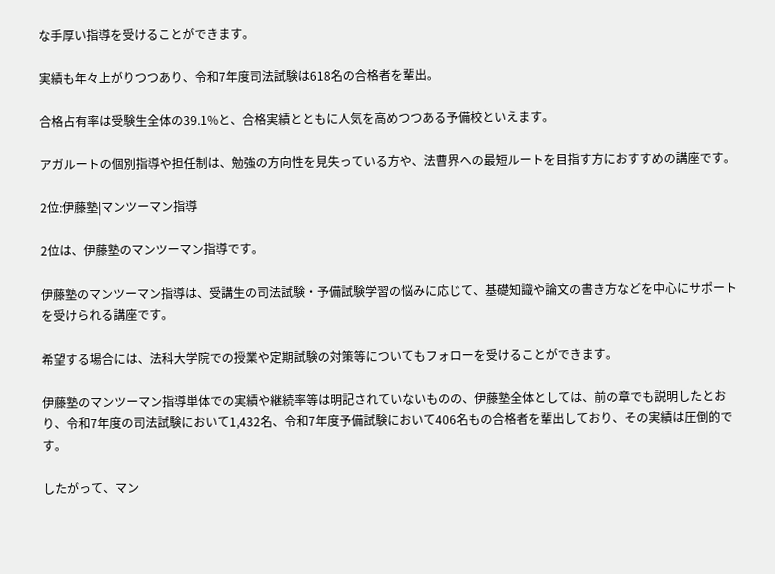な手厚い指導を受けることができます。

実績も年々上がりつつあり、令和7年度司法試験は618名の合格者を輩出。

合格占有率は受験生全体の39.1%と、合格実績とともに人気を高めつつある予備校といえます。

アガルートの個別指導や担任制は、勉強の方向性を見失っている方や、法曹界への最短ルートを目指す方におすすめの講座です。

2位:伊藤塾|マンツーマン指導

2位は、伊藤塾のマンツーマン指導です。

伊藤塾のマンツーマン指導は、受講生の司法試験・予備試験学習の悩みに応じて、基礎知識や論文の書き方などを中心にサポートを受けられる講座です。

希望する場合には、法科大学院での授業や定期試験の対策等についてもフォローを受けることができます。

伊藤塾のマンツーマン指導単体での実績や継続率等は明記されていないものの、伊藤塾全体としては、前の章でも説明したとおり、令和7年度の司法試験において1,432名、令和7年度予備試験において406名もの合格者を輩出しており、その実績は圧倒的です。

したがって、マン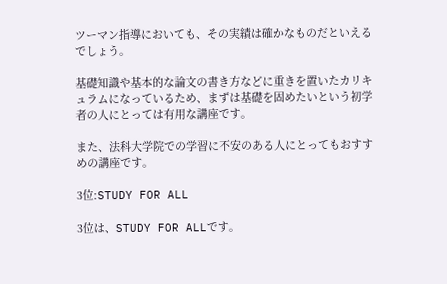ツーマン指導においても、その実績は確かなものだといえるでしょう。

基礎知識や基本的な論文の書き方などに重きを置いたカリキュラムになっているため、まずは基礎を固めたいという初学者の人にとっては有用な講座です。

また、法科大学院での学習に不安のある人にとってもおすすめの講座です。

3位:STUDY FOR ALL

3位は、STUDY FOR ALLです。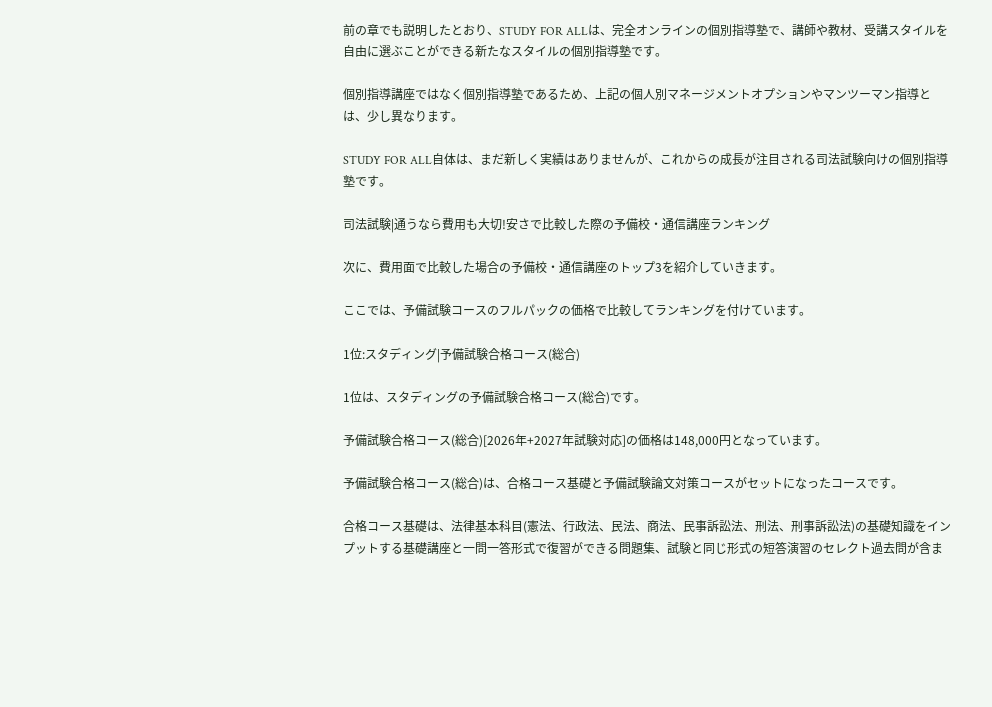前の章でも説明したとおり、STUDY FOR ALLは、完全オンラインの個別指導塾で、講師や教材、受講スタイルを自由に選ぶことができる新たなスタイルの個別指導塾です。

個別指導講座ではなく個別指導塾であるため、上記の個人別マネージメントオプションやマンツーマン指導とは、少し異なります。

STUDY FOR ALL自体は、まだ新しく実績はありませんが、これからの成長が注目される司法試験向けの個別指導塾です。

司法試験|通うなら費用も大切!安さで比較した際の予備校・通信講座ランキング

次に、費用面で比較した場合の予備校・通信講座のトップ3を紹介していきます。

ここでは、予備試験コースのフルパックの価格で比較してランキングを付けています。

1位:スタディング|予備試験合格コース(総合)

1位は、スタディングの予備試験合格コース(総合)です。

予備試験合格コース(総合)[2026年+2027年試験対応]の価格は148,000円となっています。

予備試験合格コース(総合)は、合格コース基礎と予備試験論文対策コースがセットになったコースです。

合格コース基礎は、法律基本科目(憲法、行政法、民法、商法、民事訴訟法、刑法、刑事訴訟法)の基礎知識をインプットする基礎講座と一問一答形式で復習ができる問題集、試験と同じ形式の短答演習のセレクト過去問が含ま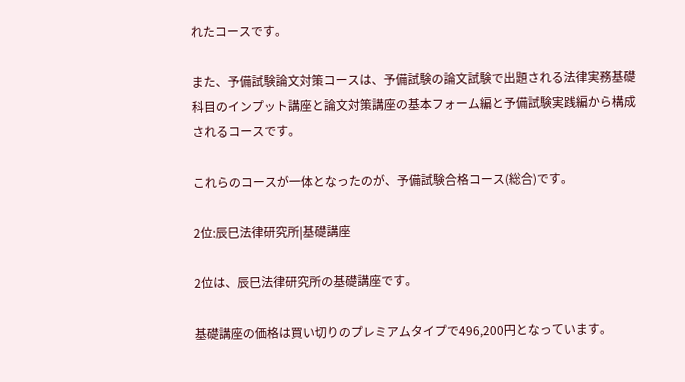れたコースです。

また、予備試験論文対策コースは、予備試験の論文試験で出題される法律実務基礎科目のインプット講座と論文対策講座の基本フォーム編と予備試験実践編から構成されるコースです。

これらのコースが一体となったのが、予備試験合格コース(総合)です。

2位:辰巳法律研究所|基礎講座

2位は、辰巳法律研究所の基礎講座です。

基礎講座の価格は買い切りのプレミアムタイプで496,200円となっています。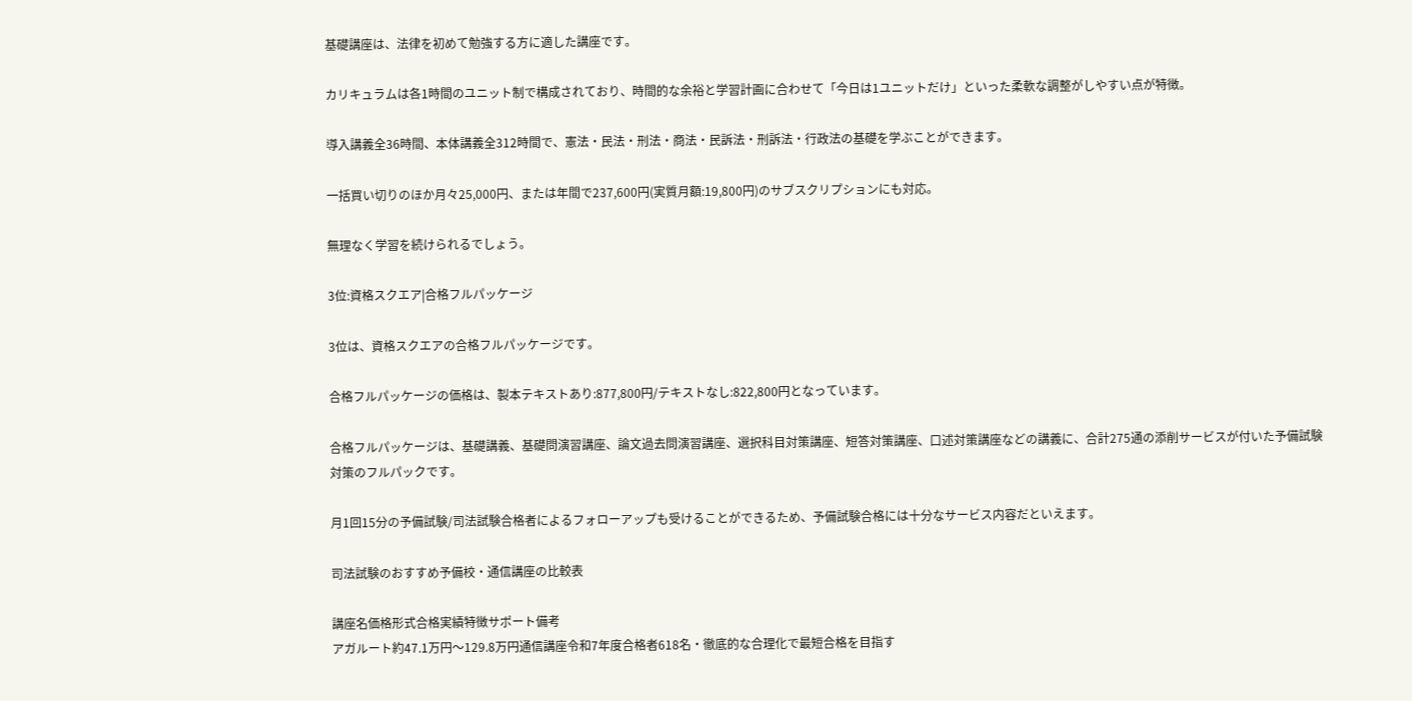基礎講座は、法律を初めて勉強する方に適した講座です。

カリキュラムは各1時間のユニット制で構成されており、時間的な余裕と学習計画に合わせて「今日は1ユニットだけ」といった柔軟な調整がしやすい点が特徴。

導入講義全36時間、本体講義全312時間で、憲法・民法・刑法・商法・民訴法・刑訴法・行政法の基礎を学ぶことができます。

一括買い切りのほか月々25,000円、または年間で237,600円(実質月額:19,800円)のサブスクリプションにも対応。

無理なく学習を続けられるでしょう。

3位:資格スクエア|合格フルパッケージ

3位は、資格スクエアの合格フルパッケージです。

合格フルパッケージの価格は、製本テキストあり:877,800円/テキストなし:822,800円となっています。

合格フルパッケージは、基礎講義、基礎問演習講座、論文過去問演習講座、選択科目対策講座、短答対策講座、口述対策講座などの講義に、合計275通の添削サービスが付いた予備試験対策のフルパックです。

月1回15分の予備試験/司法試験合格者によるフォローアップも受けることができるため、予備試験合格には十分なサービス内容だといえます。

司法試験のおすすめ予備校・通信講座の比較表

講座名価格形式合格実績特徴サポート備考
アガルート約47.1万円〜129.8万円通信講座令和7年度合格者618名・徹底的な合理化で最短合格を目指す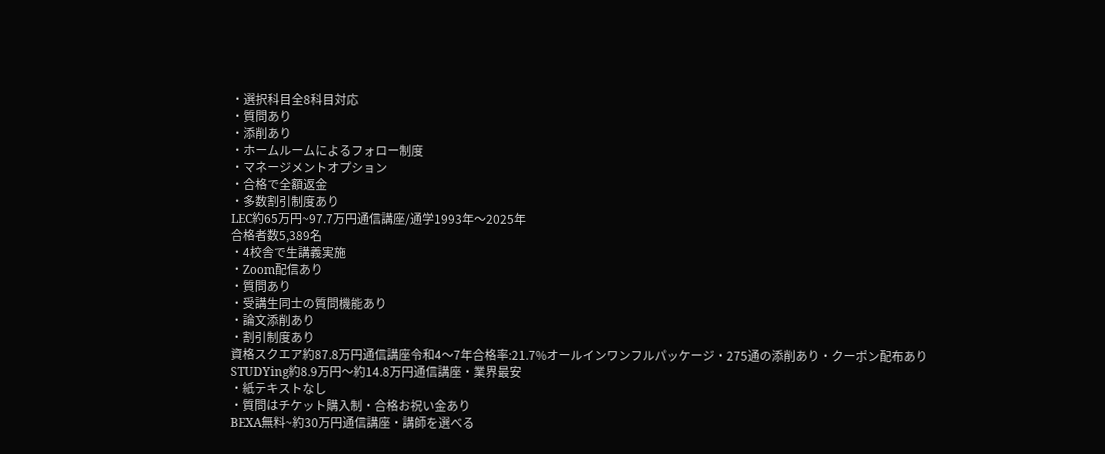・選択科目全8科目対応
・質問あり
・添削あり
・ホームルームによるフォロー制度
・マネージメントオプション
・合格で全額返金
・多数割引制度あり
LEC約65万円~97.7万円通信講座/通学1993年〜2025年
合格者数5,389名
・4校舎で生講義実施
・Zoom配信あり
・質問あり
・受講生同士の質問機能あり
・論文添削あり
・割引制度あり
資格スクエア約87.8万円通信講座令和4〜7年合格率:21.7%オールインワンフルパッケージ・275通の添削あり・クーポン配布あり
STUDYing約8.9万円〜約14.8万円通信講座・業界最安
・紙テキストなし
・質問はチケット購入制・合格お祝い金あり
BEXA無料~約30万円通信講座・講師を選べる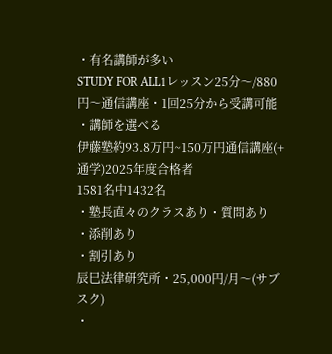・有名講師が多い
STUDY FOR ALL1レッスン25分〜/880円〜通信講座・1回25分から受講可能
・講師を選べる
伊藤塾約93.8万円~150万円通信講座(+通学)2025年度合格者
1581名中1432名
・塾長直々のクラスあり・質問あり
・添削あり
・割引あり
辰巳法律研究所・25,000円/月〜(サブスク)
・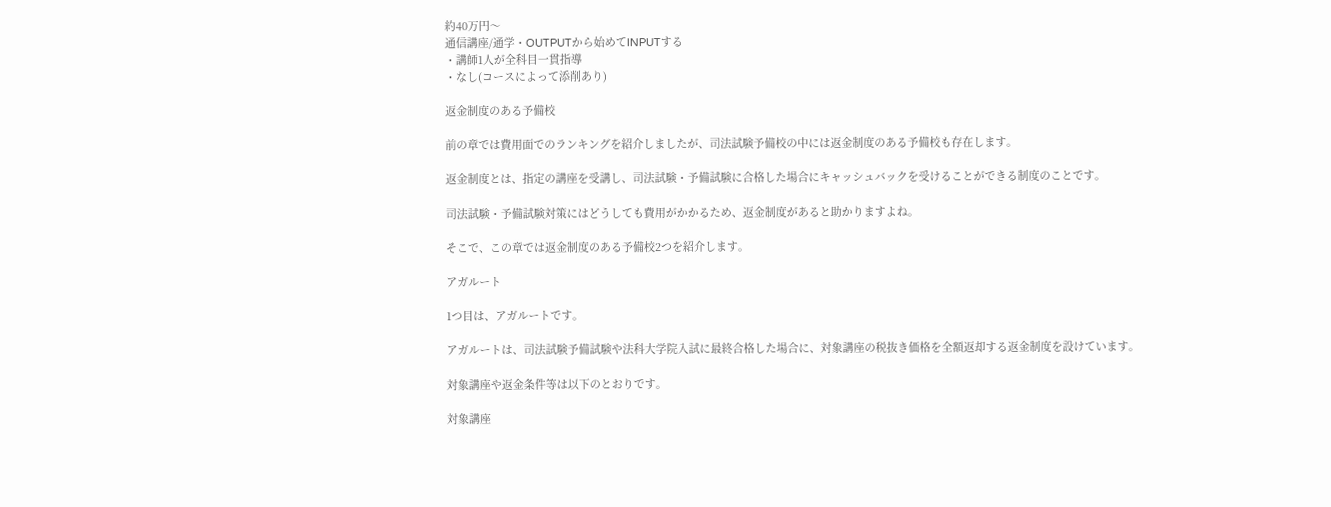約40万円〜
通信講座/通学・OUTPUTから始めてINPUTする
・講師1人が全科目一貫指導
・なし(コースによって添削あり)

返金制度のある予備校

前の章では費用面でのランキングを紹介しましたが、司法試験予備校の中には返金制度のある予備校も存在します。

返金制度とは、指定の講座を受講し、司法試験・予備試験に合格した場合にキャッシュバックを受けることができる制度のことです。

司法試験・予備試験対策にはどうしても費用がかかるため、返金制度があると助かりますよね。

そこで、この章では返金制度のある予備校2つを紹介します。

アガルート

1つ目は、アガルートです。

アガルートは、司法試験予備試験や法科大学院入試に最終合格した場合に、対象講座の税抜き価格を全額返却する返金制度を設けています。

対象講座や返金条件等は以下のとおりです。

対象講座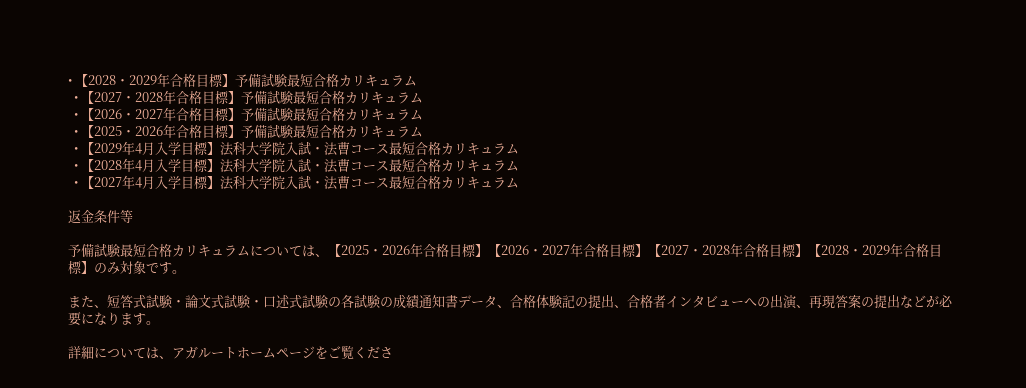• 【2028・2029年合格目標】予備試験最短合格カリキュラム
  • 【2027・2028年合格目標】予備試験最短合格カリキュラム
  • 【2026・2027年合格目標】予備試験最短合格カリキュラム
  • 【2025・2026年合格目標】予備試験最短合格カリキュラム
  • 【2029年4月入学目標】法科大学院入試・法曹コース最短合格カリキュラム
  • 【2028年4月入学目標】法科大学院入試・法曹コース最短合格カリキュラム
  • 【2027年4月入学目標】法科大学院入試・法曹コース最短合格カリキュラム

返金条件等

予備試験最短合格カリキュラムについては、【2025・2026年合格目標】【2026・2027年合格目標】【2027・2028年合格目標】【2028・2029年合格目標】のみ対象です。

また、短答式試験・論文式試験・口述式試験の各試験の成績通知書データ、合格体験記の提出、合格者インタビューへの出演、再現答案の提出などが必要になります。

詳細については、アガルートホームページをご覧くださ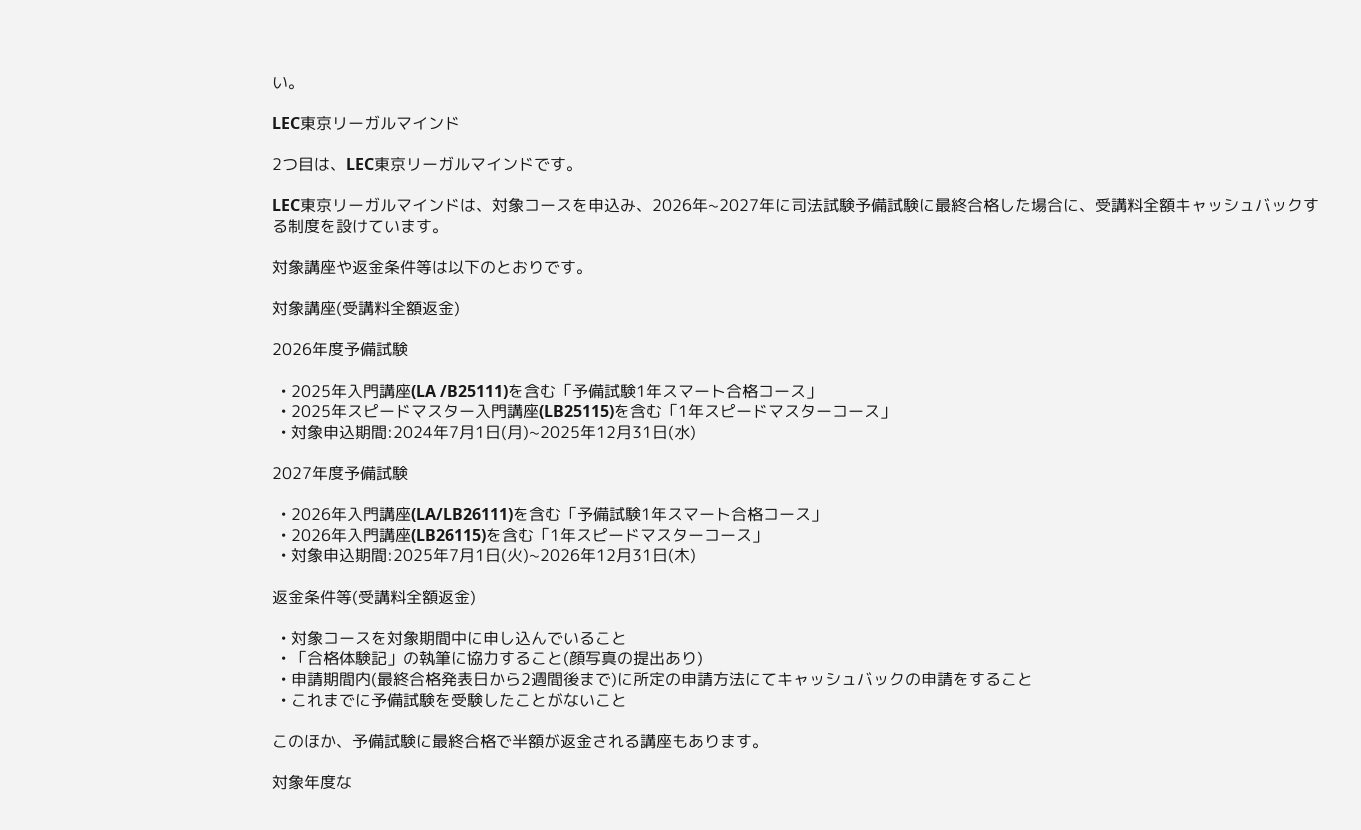い。

LEC東京リーガルマインド

2つ目は、LEC東京リーガルマインドです。

LEC東京リーガルマインドは、対象コースを申込み、2026年~2027年に司法試験予備試験に最終合格した場合に、受講料全額キャッシュバックする制度を設けています。

対象講座や返金条件等は以下のとおりです。

対象講座(受講料全額返金)

2026年度予備試験

  • 2025年入門講座(LA /B25111)を含む「予備試験1年スマート合格コース」
  • 2025年スピードマスター入門講座(LB25115)を含む「1年スピードマスターコース」
  • 対象申込期間:2024年7月1日(月)~2025年12月31日(水)

2027年度予備試験

  • 2026年入門講座(LA/LB26111)を含む「予備試験1年スマート合格コース」
  • 2026年入門講座(LB26115)を含む「1年スピードマスターコース」
  • 対象申込期間:2025年7月1日(火)~2026年12月31日(木)

返金条件等(受講料全額返金)

  • 対象コースを対象期間中に申し込んでいること
  • 「合格体験記」の執筆に協力すること(顔写真の提出あり)
  • 申請期間内(最終合格発表日から2週間後まで)に所定の申請方法にてキャッシュバックの申請をすること
  • これまでに予備試験を受験したことがないこと

このほか、予備試験に最終合格で半額が返金される講座もあります。

対象年度な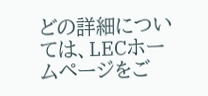どの詳細については、LECホームページをご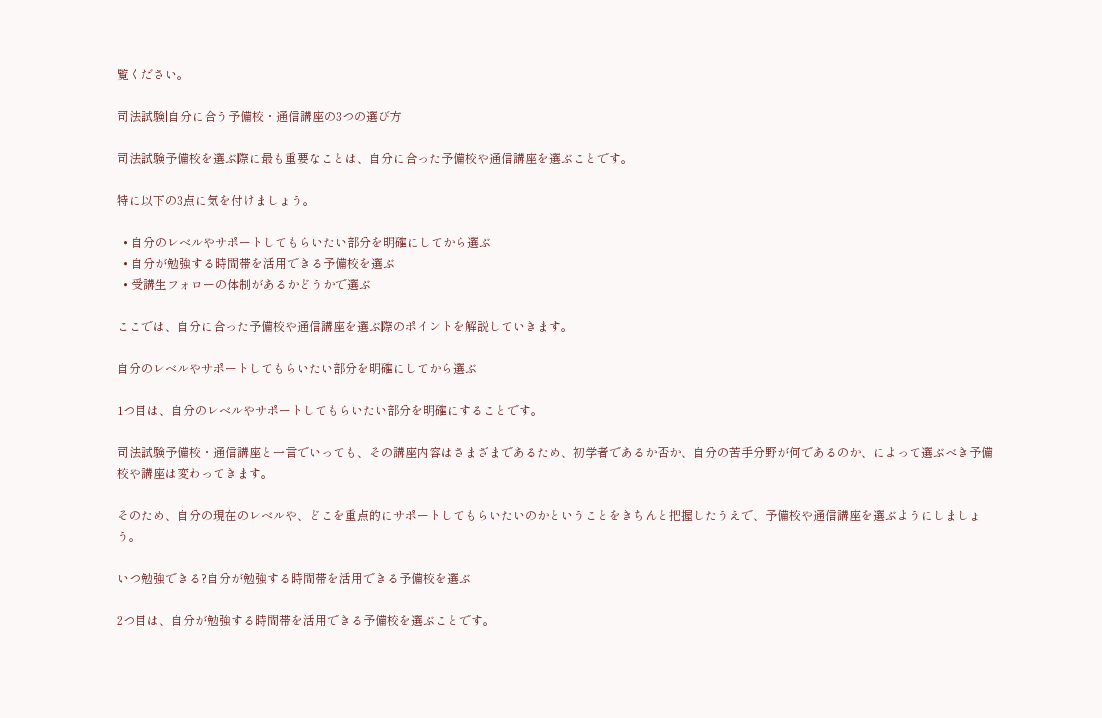覧ください。

司法試験|自分に合う予備校・通信講座の3つの選び方

司法試験予備校を選ぶ際に最も重要なことは、自分に合った予備校や通信講座を選ぶことです。

特に以下の3点に気を付けましょう。

  • 自分のレベルやサポートしてもらいたい部分を明確にしてから選ぶ
  • 自分が勉強する時間帯を活用できる予備校を選ぶ
  • 受講生フォローの体制があるかどうかで選ぶ

ここでは、自分に合った予備校や通信講座を選ぶ際のポイントを解説していきます。

自分のレベルやサポートしてもらいたい部分を明確にしてから選ぶ

1つ目は、自分のレベルやサポートしてもらいたい部分を明確にすることです。

司法試験予備校・通信講座と一言でいっても、その講座内容はさまざまであるため、初学者であるか否か、自分の苦手分野が何であるのか、によって選ぶべき予備校や講座は変わってきます。

そのため、自分の現在のレベルや、どこを重点的にサポートしてもらいたいのかということをきちんと把握したうえで、予備校や通信講座を選ぶようにしましょう。

いつ勉強できる?自分が勉強する時間帯を活用できる予備校を選ぶ

2つ目は、自分が勉強する時間帯を活用できる予備校を選ぶことです。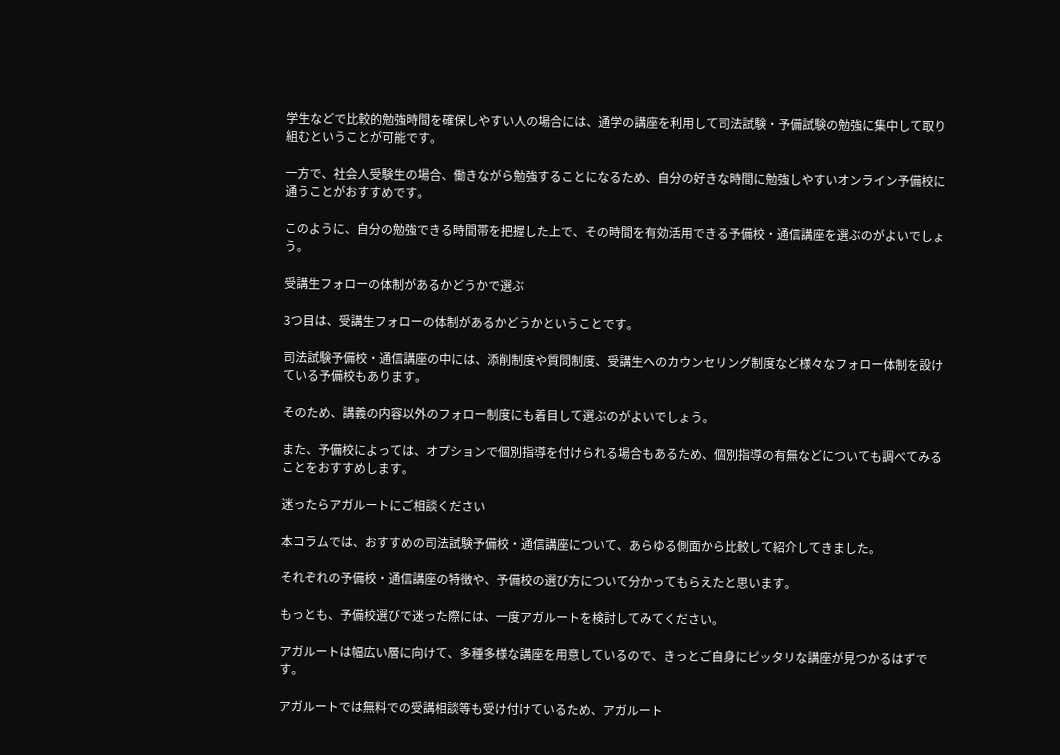学生などで比較的勉強時間を確保しやすい人の場合には、通学の講座を利用して司法試験・予備試験の勉強に集中して取り組むということが可能です。

一方で、社会人受験生の場合、働きながら勉強することになるため、自分の好きな時間に勉強しやすいオンライン予備校に通うことがおすすめです。

このように、自分の勉強できる時間帯を把握した上で、その時間を有効活用できる予備校・通信講座を選ぶのがよいでしょう。

受講生フォローの体制があるかどうかで選ぶ

3つ目は、受講生フォローの体制があるかどうかということです。

司法試験予備校・通信講座の中には、添削制度や質問制度、受講生へのカウンセリング制度など様々なフォロー体制を設けている予備校もあります。

そのため、講義の内容以外のフォロー制度にも着目して選ぶのがよいでしょう。

また、予備校によっては、オプションで個別指導を付けられる場合もあるため、個別指導の有無などについても調べてみることをおすすめします。

迷ったらアガルートにご相談ください

本コラムでは、おすすめの司法試験予備校・通信講座について、あらゆる側面から比較して紹介してきました。

それぞれの予備校・通信講座の特徴や、予備校の選び方について分かってもらえたと思います。

もっとも、予備校選びで迷った際には、一度アガルートを検討してみてください。

アガルートは幅広い層に向けて、多種多様な講座を用意しているので、きっとご自身にピッタリな講座が見つかるはずです。

アガルートでは無料での受講相談等も受け付けているため、アガルート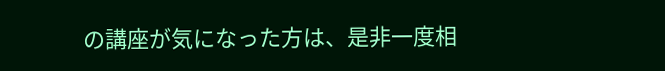の講座が気になった方は、是非一度相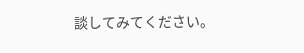談してみてください。